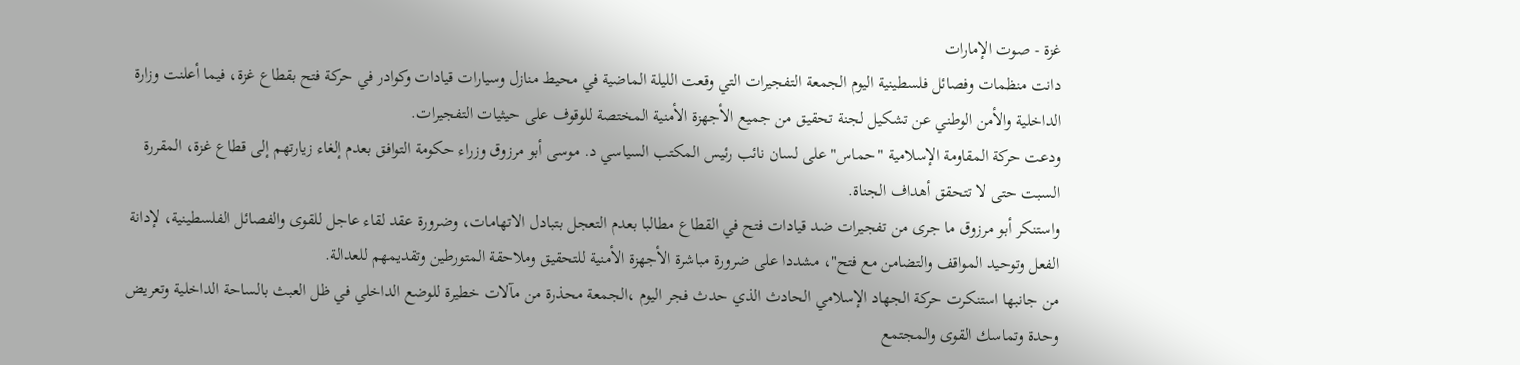غزة - صوت الإمارات
دانت منظمات وفصائل فلسطينية اليوم الجمعة التفجيرات التي وقعت الليلة الماضية في محيط منازل وسيارات قيادات وكوادر في حركة فتح بقطاع غزة، فيما أعلنت وزارة الداخلية والأمن الوطني عن تشكيل لجنة تحقيق من جميع الأجهزة الأمنية المختصة للوقوف على حيثيات التفجيرات.
ودعت حركة المقاومة الإسلامية "حماس" على لسان نائب رئيس المكتب السياسي د. موسى أبو مرزوق وزراء حكومة التوافق بعدم إلغاء زيارتهم إلى قطاع غزة، المقررة السبت حتى لا تتحقق أهداف الجناة.
واستنكر أبو مرزوق ما جرى من تفجيرات ضد قيادات فتح في القطاع مطالبا بعدم التعجل بتبادل الاتهامات، وضرورة عقد لقاء عاجل للقوى والفصائل الفلسطينية، لإدانة الفعل وتوحيد المواقف والتضامن مع فتح"، مشددا على ضرورة مباشرة الأجهزة الأمنية للتحقيق وملاحقة المتورطين وتقديمهم للعدالة.
من جانبها استنكرت حركة الجهاد الإسلامي الحادث الذي حدث فجر اليوم ،الجمعة محذرة من مآلات خطيرة للوضع الداخلي في ظل العبث بالساحة الداخلية وتعريض وحدة وتماسك القوى والمجتمع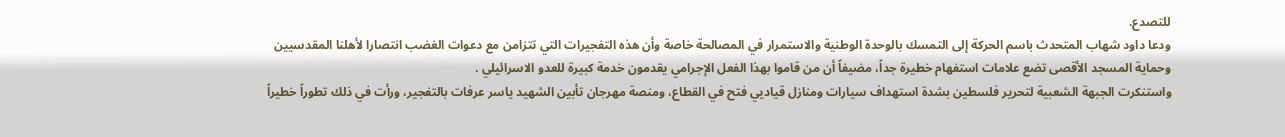للتصدع.
ودعا داود شهاب المتحدث باسم الحركة إلى التمسك بالوحدة الوطنية والاستمرار في المصالحة خاصة وأن هذه التفجيرات التي تتزامن مع دعوات الغضب انتصارا لأهلنا المقدسيين وحماية المسجد الأقصى تضع علامات استفهام خطيرة جداً، مضيفاً أن من قاموا بهذا الفعل الإجرامي يقدمون خدمة كبيرة للعدو الاسرائيلي .
واستنكرت الجبهة الشعبية لتحرير فلسطين بشدة استهداف سيارات ومنازل قياديي فتح في القطاع، ومنصة مهرجان تأبين الشهيد ياسر عرفات بالتفجير، ورأت في ذلك تطوراً خطيراً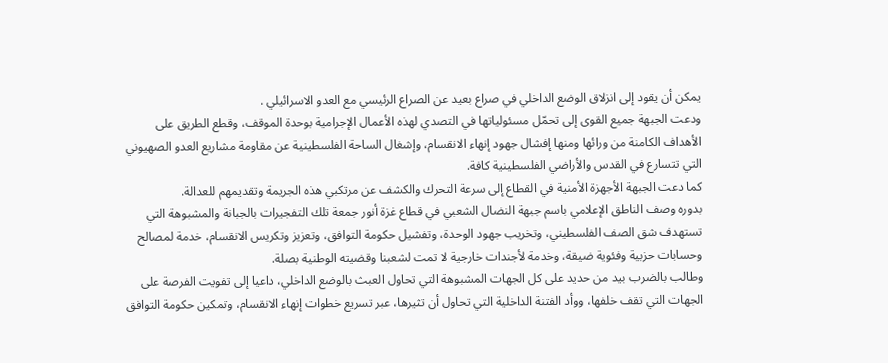يمكن أن يقود إلى انزلاق الوضع الداخلي في صراع بعيد عن الصراع الرئيسي مع العدو الاسرائيلي .
ودعت الجبهة جميع القوى إلى تحمّل مسئولياتها في التصدي لهذه الأعمال الإجرامية بوحدة الموقف، وقطع الطريق على الأهداف الكامنة من ورائها ومنها إفشال جهود إنهاء الانقسام، وإشغال الساحة الفلسطينية عن مقاومة مشاريع العدو الصهيوني التي تتسارع في القدس والأراضي الفلسطينية كافة.
كما دعت الجبهة الأجهزة الأمنية في القطاع إلى سرعة التحرك والكشف عن مرتكبي هذه الجريمة وتقديمهم للعدالة.
بدوره وصف الناطق الإعلامي باسم جبهة النضال الشعبي في قطاع غزة أنور جمعة تلك التفجيرات بالجبانة والمشبوهة التي تستهدف شق الصف الفلسطيني، وتخريب جهود الوحدة، وتفشيل حكومة التوافق، وتعزيز وتكريس الانقسام، خدمة لمصالح وحسابات حزبية وفئوية ضيقة، وخدمة لأجندات خارجية لا تمت لشعبنا وقضيته الوطنية بصلة.
وطالب بالضرب بيد من حديد على كل الجهات المشبوهة التي تحاول العبث بالوضع الداخلي، داعيا إلى تفويت الفرصة على الجهات التي تقف خلفها، ووأد الفتنة الداخلية التي تحاول أن تثيرها، عبر تسريع خطوات إنهاء الانقسام، وتمكين حكومة التوافق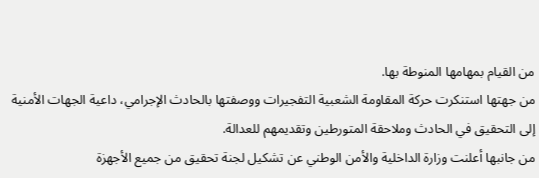من القيام بمهامها المنوطة بها.
من جهتها استنكرت حركة المقاومة الشعبية التفجيرات ووصفتها بالحادث الإجرامي، داعية الجهات الأمنية إلى التحقيق في الحادث وملاحقة المتورطين وتقديمهم للعدالة.
من جانبها أعلنت وزارة الداخلية والأمن الوطني عن تشكيل لجنة تحقيق من جميع الأجهزة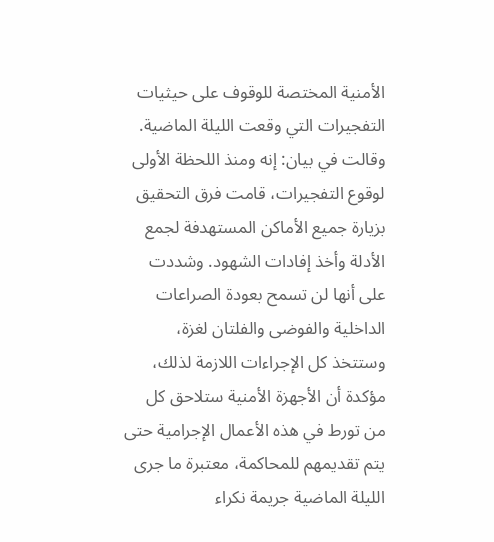الأمنية المختصة للوقوف على حيثيات التفجيرات التي وقعت الليلة الماضية.
وقالت في بيان: إنه ومنذ اللحظة الأولى لوقوع التفجيرات، قامت فرق التحقيق بزيارة جميع الأماكن المستهدفة لجمع الأدلة وأخذ إفادات الشهود. وشددت على أنها لن تسمح بعودة الصراعات الداخلية والفوضى والفلتان لغزة، وستتخذ كل الإجراءات اللازمة لذلك، مؤكدة أن الأجهزة الأمنية ستلاحق كل من تورط في هذه الأعمال الإجرامية حتى يتم تقديمهم للمحاكمة، معتبرة ما جرى الليلة الماضية جريمة نكراء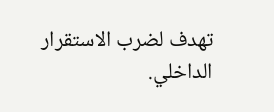تهدف لضرب الاستقرار الداخلي.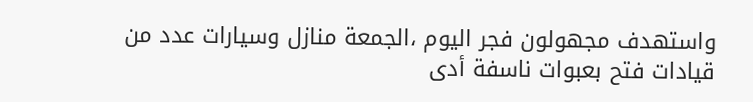واستهدف مجهولون فجر اليوم ،الجمعة منازل وسيارات عدد من قيادات فتح بعبوات ناسفة أدى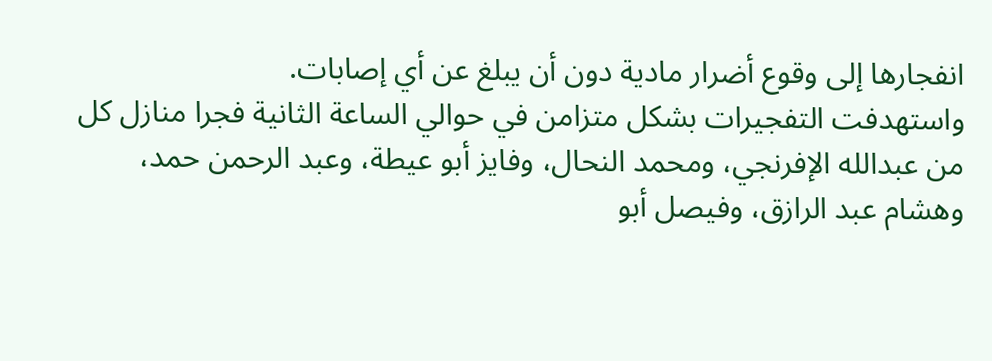انفجارها إلى وقوع أضرار مادية دون أن يبلغ عن أي إصابات.
واستهدفت التفجيرات بشكل متزامن في حوالي الساعة الثانية فجرا منازل كل من عبدالله الإفرنجي، ومحمد النحال، وفايز أبو عيطة، وعبد الرحمن حمد، وهشام عبد الرازق، وفيصل أبو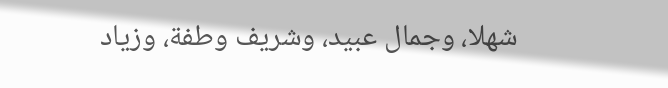شهلا، وجمال عبيد، وشريف وطفة، وزياد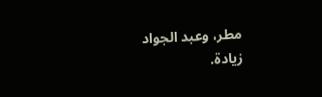مطر، وعبد الجواد زيادة.